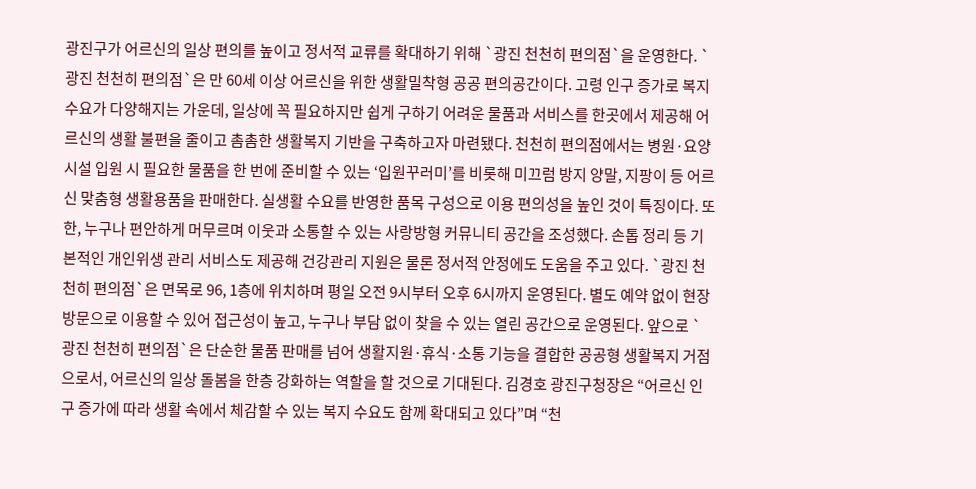광진구가 어르신의 일상 편의를 높이고 정서적 교류를 확대하기 위해 `광진 천천히 편의점`을 운영한다. `광진 천천히 편의점`은 만 60세 이상 어르신을 위한 생활밀착형 공공 편의공간이다. 고령 인구 증가로 복지 수요가 다양해지는 가운데, 일상에 꼭 필요하지만 쉽게 구하기 어려운 물품과 서비스를 한곳에서 제공해 어르신의 생활 불편을 줄이고 촘촘한 생활복지 기반을 구축하고자 마련됐다. 천천히 편의점에서는 병원·요양시설 입원 시 필요한 물품을 한 번에 준비할 수 있는 ‘입원꾸러미’를 비롯해 미끄럼 방지 양말, 지팡이 등 어르신 맞춤형 생활용품을 판매한다. 실생활 수요를 반영한 품목 구성으로 이용 편의성을 높인 것이 특징이다. 또한, 누구나 편안하게 머무르며 이웃과 소통할 수 있는 사랑방형 커뮤니티 공간을 조성했다. 손톱 정리 등 기본적인 개인위생 관리 서비스도 제공해 건강관리 지원은 물론 정서적 안정에도 도움을 주고 있다. `광진 천천히 편의점`은 면목로 96, 1층에 위치하며 평일 오전 9시부터 오후 6시까지 운영된다. 별도 예약 없이 현장 방문으로 이용할 수 있어 접근성이 높고, 누구나 부담 없이 찾을 수 있는 열린 공간으로 운영된다. 앞으로 `광진 천천히 편의점`은 단순한 물품 판매를 넘어 생활지원·휴식·소통 기능을 결합한 공공형 생활복지 거점으로서, 어르신의 일상 돌봄을 한층 강화하는 역할을 할 것으로 기대된다. 김경호 광진구청장은 “어르신 인구 증가에 따라 생활 속에서 체감할 수 있는 복지 수요도 함께 확대되고 있다”며 “천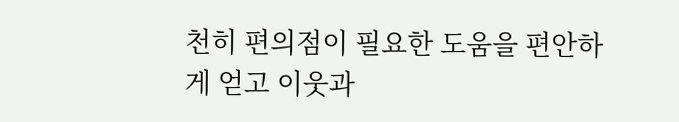천히 편의점이 필요한 도움을 편안하게 얻고 이웃과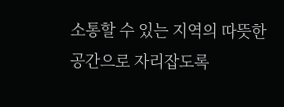소통할 수 있는 지역의 따뜻한 공간으로 자리잡도록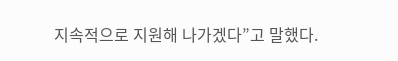지속적으로 지원해 나가겠다”고 말했다.